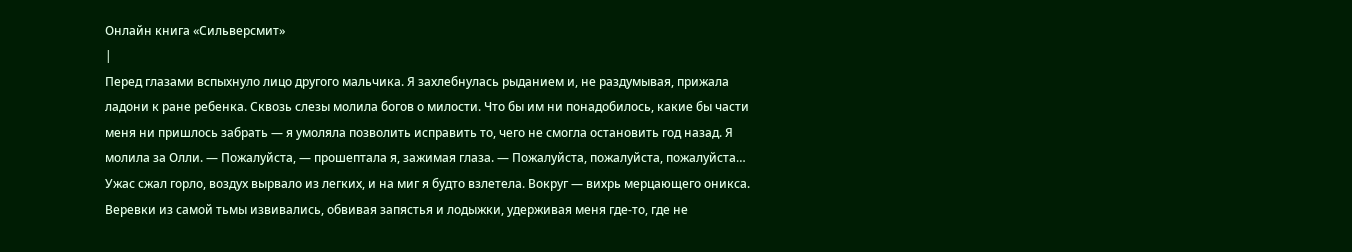Онлайн книга «Сильверсмит»
|
Перед глазами вспыхнуло лицо другого мальчика. Я захлебнулась рыданием и, не раздумывая, прижала ладони к ране ребенка. Сквозь слезы молила богов о милости. Что бы им ни понадобилось, какие бы части меня ни пришлось забрать — я умоляла позволить исправить то, чего не смогла остановить год назад. Я молила за Олли. — Пожалуйста, — прошептала я, зажимая глаза. — Пожалуйста, пожалуйста, пожалуйста… Ужас сжал горло, воздух вырвало из легких, и на миг я будто взлетела. Вокруг — вихрь мерцающего оникса. Веревки из самой тьмы извивались, обвивая запястья и лодыжки, удерживая меня где-то, где не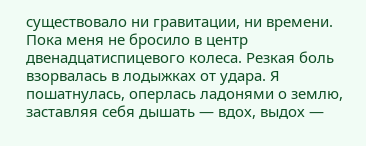существовало ни гравитации, ни времени. Пока меня не бросило в центр двенадцатиспицевого колеса. Резкая боль взорвалась в лодыжках от удара. Я пошатнулась, оперлась ладонями о землю, заставляя себя дышать — вдох, выдох —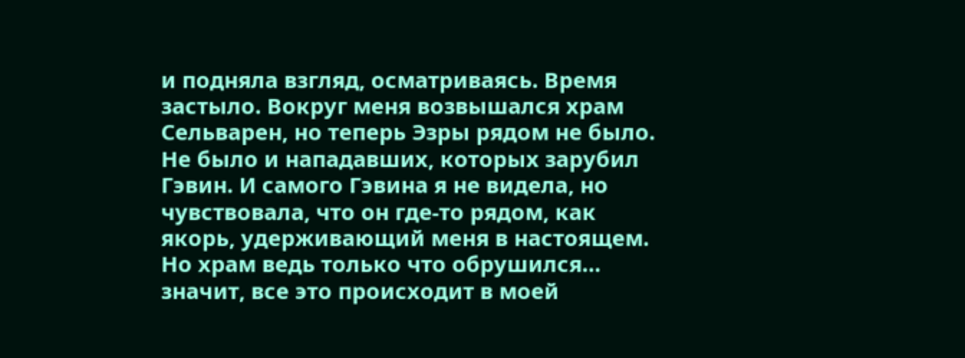и подняла взгляд, осматриваясь. Время застыло. Вокруг меня возвышался храм Сельварен, но теперь Эзры рядом не было. Не было и нападавших, которых зарубил Гэвин. И самого Гэвина я не видела, но чувствовала, что он где-то рядом, как якорь, удерживающий меня в настоящем. Но храм ведь только что обрушился… значит, все это происходит в моей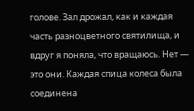голове. Зал дрожал, как и каждая часть разноцветного святилища, и вдруг я поняла, что вращаюсь. Нет — это они. Каждая спица колеса была соединена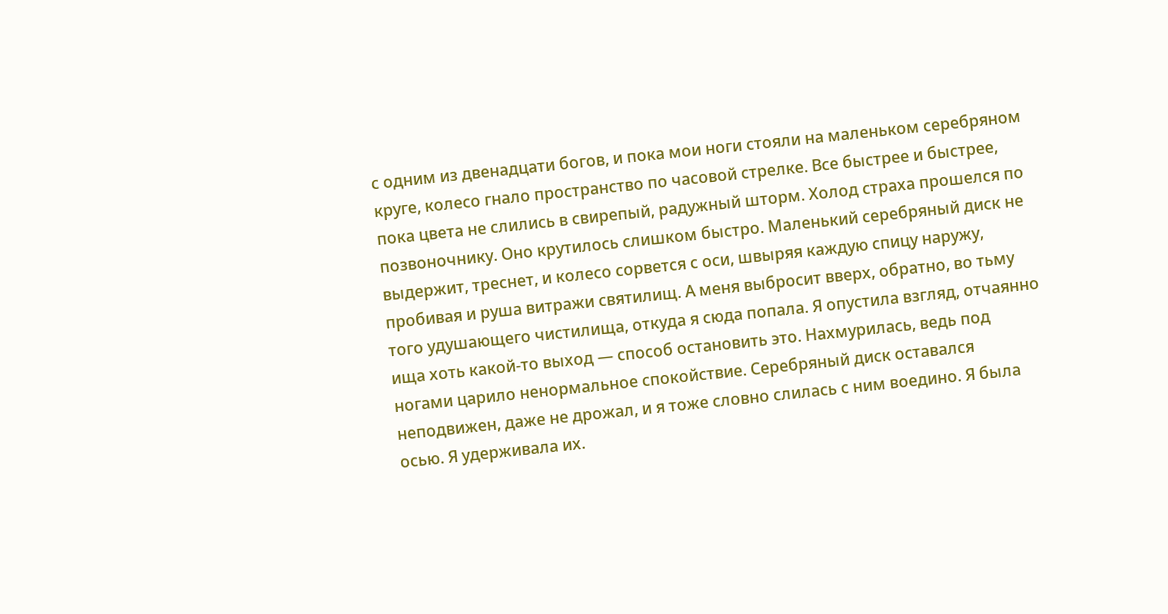с одним из двенадцати богов, и пока мои ноги стояли на маленьком серебряном круге, колесо гнало пространство по часовой стрелке. Все быстрее и быстрее, пока цвета не слились в свирепый, радужный шторм. Холод страха прошелся по позвоночнику. Оно крутилось слишком быстро. Маленький серебряный диск не выдержит, треснет, и колесо сорвется с оси, швыряя каждую спицу наружу, пробивая и руша витражи святилищ. А меня выбросит вверх, обратно, во тьму того удушающего чистилища, откуда я сюда попала. Я опустила взгляд, отчаянно ища хоть какой-то выход — способ остановить это. Нахмурилась, ведь под ногами царило ненормальное спокойствие. Серебряный диск оставался неподвижен, даже не дрожал, и я тоже словно слилась с ним воедино. Я была осью. Я удерживала их.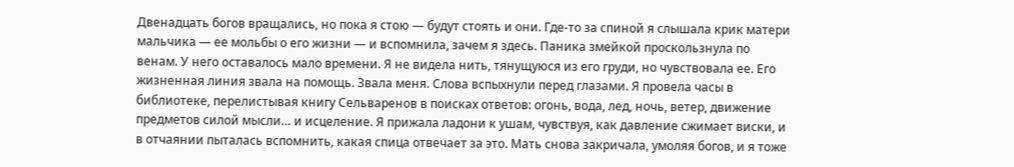Двенадцать богов вращались, но пока я стою — будут стоять и они. Где-то за спиной я слышала крик матери мальчика — ее мольбы о его жизни — и вспомнила, зачем я здесь. Паника змейкой проскользнула по венам. У него оставалось мало времени. Я не видела нить, тянущуюся из его груди, но чувствовала ее. Его жизненная линия звала на помощь. Звала меня. Слова вспыхнули перед глазами. Я провела часы в библиотеке, перелистывая книгу Сельваренов в поисках ответов: огонь, вода, лед, ночь, ветер, движение предметов силой мысли… и исцеление. Я прижала ладони к ушам, чувствуя, как давление сжимает виски, и в отчаянии пыталась вспомнить, какая спица отвечает за это. Мать снова закричала, умоляя богов, и я тоже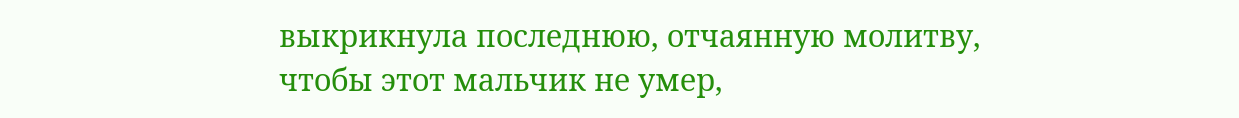выкрикнула последнюю, отчаянную молитву, чтобы этот мальчик не умер,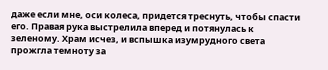даже если мне, оси колеса, придется треснуть, чтобы спасти его. Правая рука выстрелила вперед и потянулась к зеленому. Храм исчез, и вспышка изумрудного света прожгла темноту за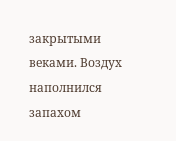закрытыми веками. Воздух наполнился запахом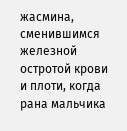жасмина, сменившимся железной остротой крови и плоти, когда рана мальчика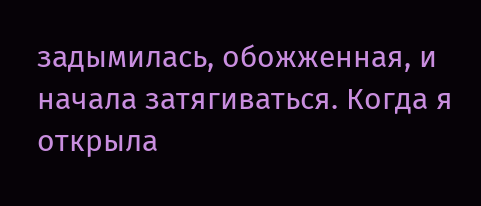задымилась, обожженная, и начала затягиваться. Когда я открыла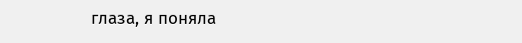глаза, я поняла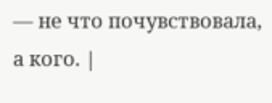— не что почувствовала, а кого. |